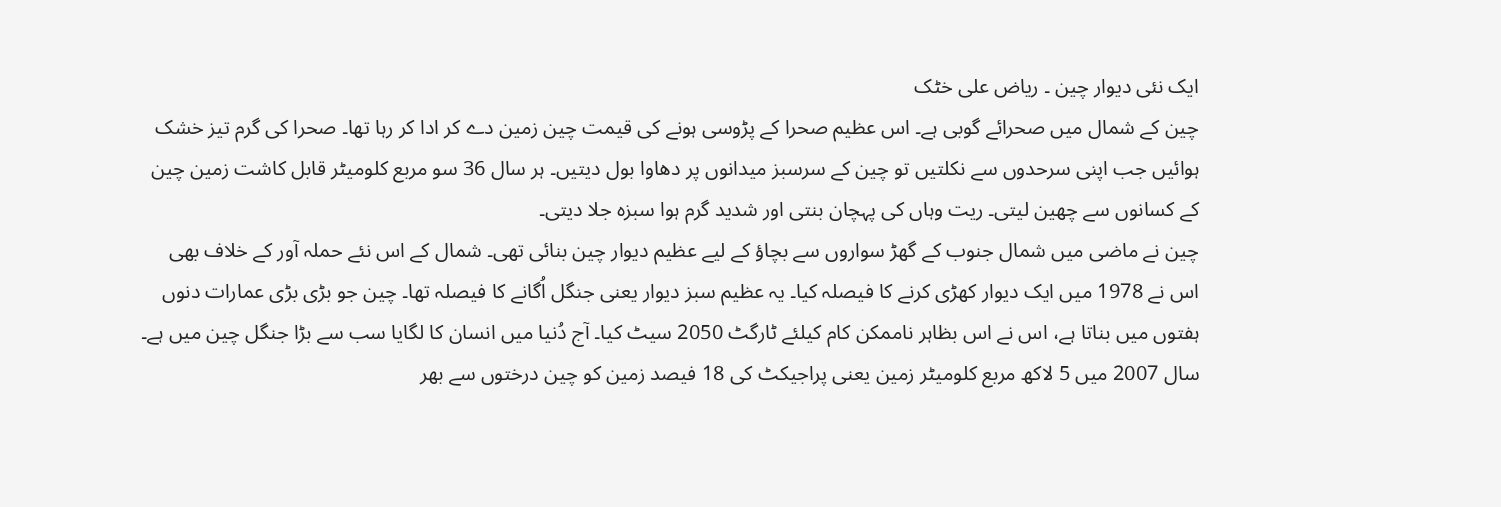ایک نئی دیوار چین ۔ ریاض علی خٹک
چین کے شمال میں صحرائے گوبی ہے۔ اس عظیم صحرا کے پڑوسی ہونے کی قیمت چین زمین دے کر ادا کر رہا تھا۔ صحرا کی گرم تیز خشک ہوائیں جب اپنی سرحدوں سے نکلتیں تو چین کے سرسبز میدانوں پر دھاوا بول دیتیں۔ ہر سال 36 سو مربع کلومیٹر قابل کاشت زمین چین کے کسانوں سے چھین لیتی۔ ریت وہاں کی پہچان بنتی اور شدید گرم ہوا سبزہ جلا دیتی۔
چین نے ماضی میں شمال جنوب کے گھڑ سواروں سے بچاؤ کے لیے عظیم دیوار چین بنائی تھی۔ شمال کے اس نئے حملہ آور کے خلاف بھی اس نے 1978 میں ایک دیوار کھڑی کرنے کا فیصلہ کیا۔ یہ عظیم سبز دیوار یعنی جنگل اُگانے کا فیصلہ تھا۔ چین جو بڑی بڑی عمارات دنوں ہفتوں میں بناتا ہے، اس نے اس بظاہر ناممکن کام کیلئے ٹارگٹ 2050 سیٹ کیا۔ آج دُنیا میں انسان کا لگایا سب سے بڑا جنگل چین میں ہے۔
سال 2007 میں 5 لاکھ مربع کلومیٹر زمین یعنی پراجیکٹ کی 18 فیصد زمین کو چین درختوں سے بھر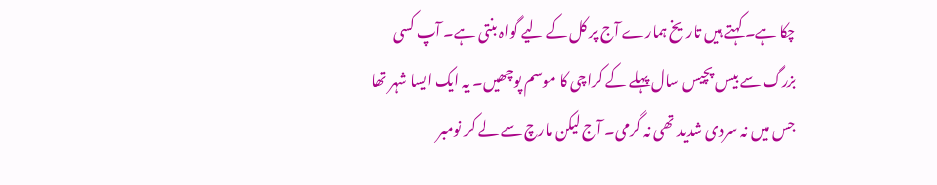چکا ہے۔ کہتے ہیں تاریخ ہمارے آج پر کل کے لیے گواہ بنتی ہے۔ آپ کسی بزرگ سے بیس پچیس سال پہلے کے کراچی کا موسم پوچھیں۔ یہ ایک ایسا شہر تھا جس میں نہ سردی شدید تھی نہ گرمی۔ آج لیکن مارچ سے لے کر نومبر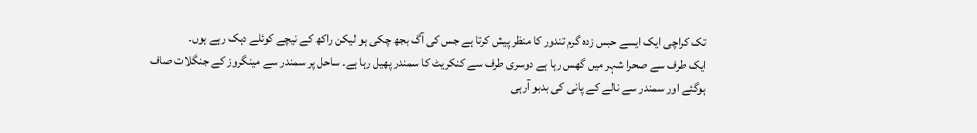تک کراچی ایک ایسے حبس زدہ گرم تندور کا منظر پیش کرتا ہے جس کی آگ بجھ چکی ہو لیکن راکھ کے نیچے کوئلے دہک رہے ہوں۔
ایک طرف سے صحرا شہر میں گھس رہا ہے دوسری طرف سے کنکریٹ کا سمندر پھیل رہا ہے۔ ساحل پر سمندر سے مینگروز کے جنگلات صاف ہوگئے اور سمندر سے نالے کے پانی کی بدبو آرہی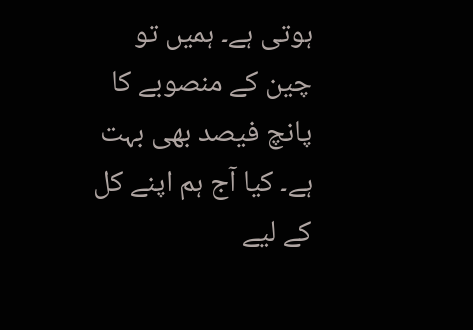ہوتی ہے۔ ہمیں تو چین کے منصوبے کا پانچ فیصد بھی بہت ہے۔ کیا آج ہم اپنے کل کے لیے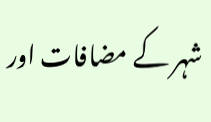شہر کے مضافات اور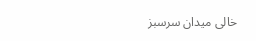خالی میدان سرسبز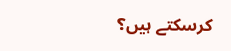کرسکتے ہیں؟